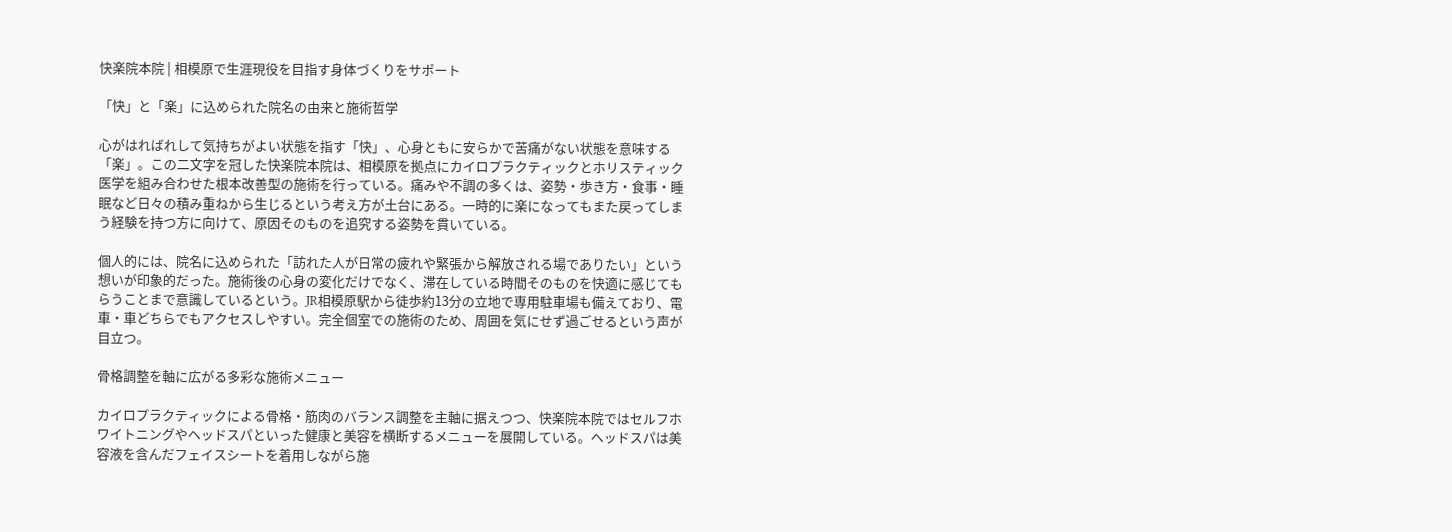快楽院本院 | 相模原で生涯現役を目指す身体づくりをサポート

「快」と「楽」に込められた院名の由来と施術哲学

心がはればれして気持ちがよい状態を指す「快」、心身ともに安らかで苦痛がない状態を意味する「楽」。この二文字を冠した快楽院本院は、相模原を拠点にカイロプラクティックとホリスティック医学を組み合わせた根本改善型の施術を行っている。痛みや不調の多くは、姿勢・歩き方・食事・睡眠など日々の積み重ねから生じるという考え方が土台にある。一時的に楽になってもまた戻ってしまう経験を持つ方に向けて、原因そのものを追究する姿勢を貫いている。

個人的には、院名に込められた「訪れた人が日常の疲れや緊張から解放される場でありたい」という想いが印象的だった。施術後の心身の変化だけでなく、滞在している時間そのものを快適に感じてもらうことまで意識しているという。JR相模原駅から徒歩約13分の立地で専用駐車場も備えており、電車・車どちらでもアクセスしやすい。完全個室での施術のため、周囲を気にせず過ごせるという声が目立つ。

骨格調整を軸に広がる多彩な施術メニュー

カイロプラクティックによる骨格・筋肉のバランス調整を主軸に据えつつ、快楽院本院ではセルフホワイトニングやヘッドスパといった健康と美容を横断するメニューを展開している。ヘッドスパは美容液を含んだフェイスシートを着用しながら施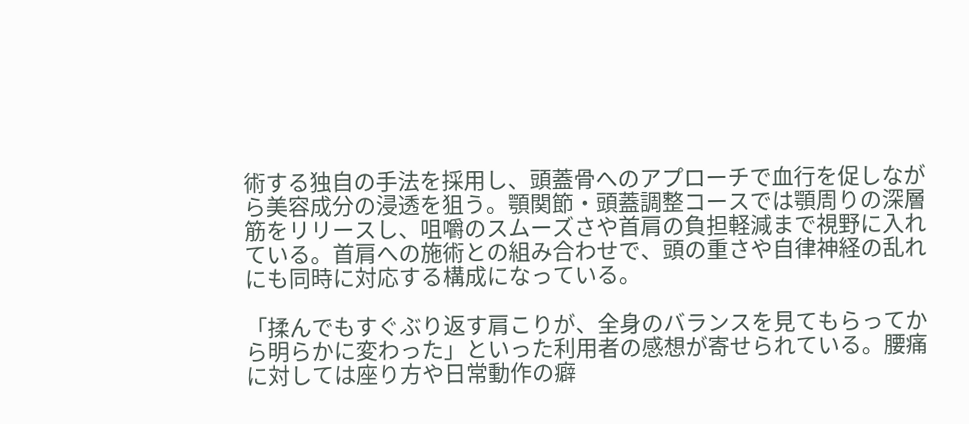術する独自の手法を採用し、頭蓋骨へのアプローチで血行を促しながら美容成分の浸透を狙う。顎関節・頭蓋調整コースでは顎周りの深層筋をリリースし、咀嚼のスムーズさや首肩の負担軽減まで視野に入れている。首肩への施術との組み合わせで、頭の重さや自律神経の乱れにも同時に対応する構成になっている。

「揉んでもすぐぶり返す肩こりが、全身のバランスを見てもらってから明らかに変わった」といった利用者の感想が寄せられている。腰痛に対しては座り方や日常動作の癖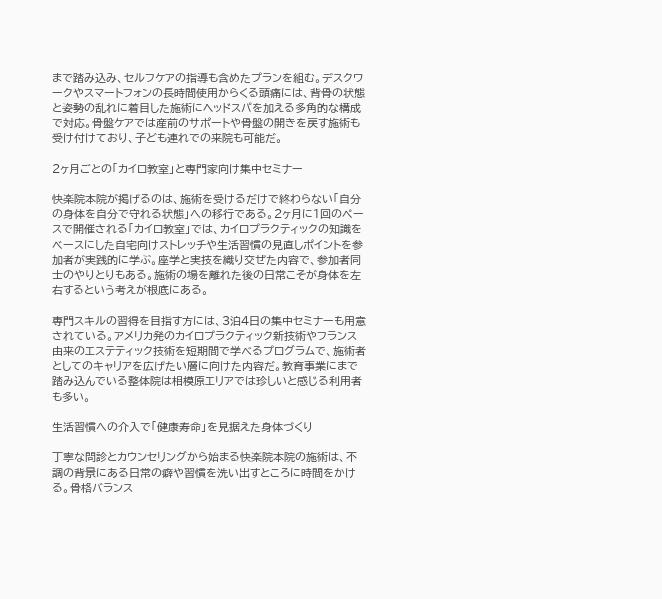まで踏み込み、セルフケアの指導も含めたプランを組む。デスクワークやスマートフォンの長時間使用からくる頭痛には、背骨の状態と姿勢の乱れに着目した施術にヘッドスパを加える多角的な構成で対応。骨盤ケアでは産前のサポートや骨盤の開きを戻す施術も受け付けており、子ども連れでの来院も可能だ。

2ヶ月ごとの「カイロ教室」と専門家向け集中セミナー

快楽院本院が掲げるのは、施術を受けるだけで終わらない「自分の身体を自分で守れる状態」への移行である。2ヶ月に1回のペースで開催される「カイロ教室」では、カイロプラクティックの知識をベースにした自宅向けストレッチや生活習慣の見直しポイントを参加者が実践的に学ぶ。座学と実技を織り交ぜた内容で、参加者同士のやりとりもある。施術の場を離れた後の日常こそが身体を左右するという考えが根底にある。

専門スキルの習得を目指す方には、3泊4日の集中セミナーも用意されている。アメリカ発のカイロプラクティック新技術やフランス由来のエステティック技術を短期間で学べるプログラムで、施術者としてのキャリアを広げたい層に向けた内容だ。教育事業にまで踏み込んでいる整体院は相模原エリアでは珍しいと感じる利用者も多い。

生活習慣への介入で「健康寿命」を見据えた身体づくり

丁寧な問診とカウンセリングから始まる快楽院本院の施術は、不調の背景にある日常の癖や習慣を洗い出すところに時間をかける。骨格バランス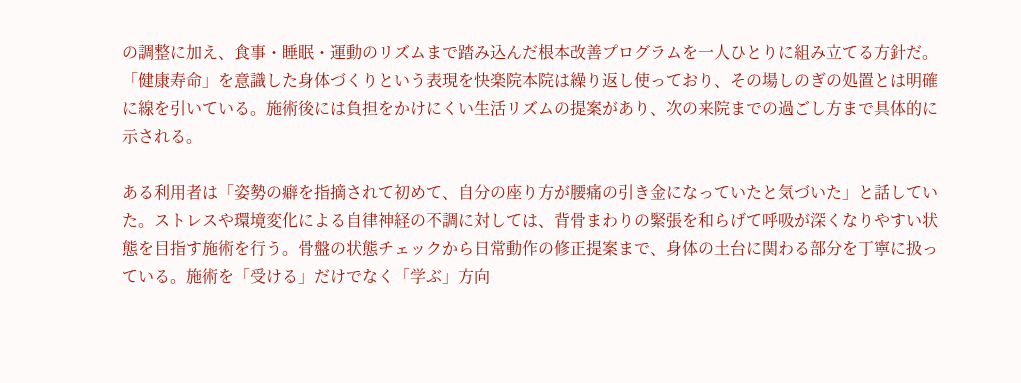の調整に加え、食事・睡眠・運動のリズムまで踏み込んだ根本改善プログラムを一人ひとりに組み立てる方針だ。「健康寿命」を意識した身体づくりという表現を快楽院本院は繰り返し使っており、その場しのぎの処置とは明確に線を引いている。施術後には負担をかけにくい生活リズムの提案があり、次の来院までの過ごし方まで具体的に示される。

ある利用者は「姿勢の癖を指摘されて初めて、自分の座り方が腰痛の引き金になっていたと気づいた」と話していた。ストレスや環境変化による自律神経の不調に対しては、背骨まわりの緊張を和らげて呼吸が深くなりやすい状態を目指す施術を行う。骨盤の状態チェックから日常動作の修正提案まで、身体の土台に関わる部分を丁寧に扱っている。施術を「受ける」だけでなく「学ぶ」方向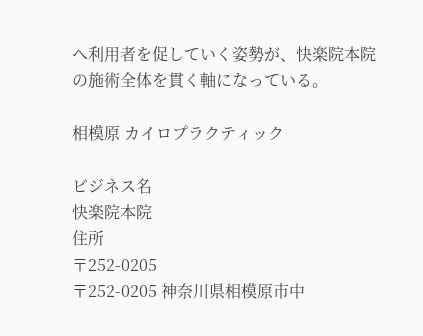へ利用者を促していく姿勢が、快楽院本院の施術全体を貫く軸になっている。

相模原 カイロプラクティック

ビジネス名
快楽院本院
住所
〒252-0205
〒252-0205 神奈川県相模原市中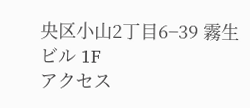央区小山2丁目6−39 霧生ビル 1F
アクセス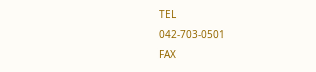TEL
042-703-0501
FAX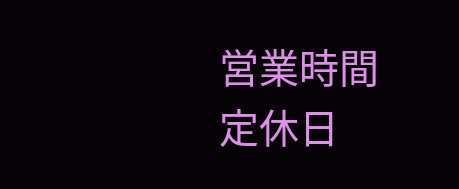営業時間
定休日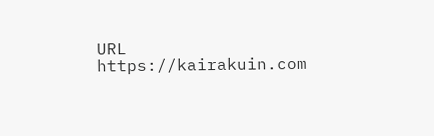URL
https://kairakuin.com